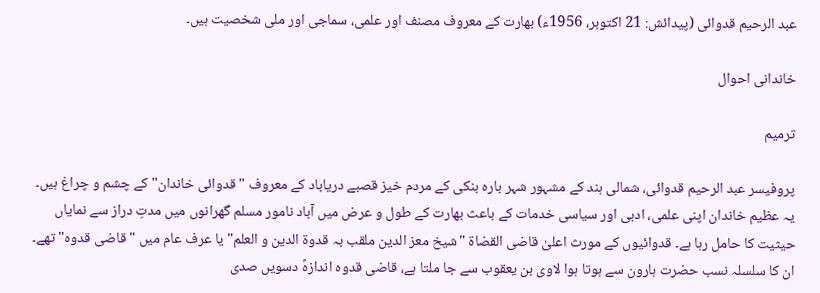عبد الرحیم قدوائی (پیدائش: 21 اکتوبر، 1956ء) بھارت کے معروف مصنف اور علمی، سماجی اور ملی شخصیت ہیں۔

خاندانی احوال

ترمیم

پروفیسر عبد الرحیم قدوائی، شمالی ہند کے مشہور شہر بارہ بنکی کے مردم خیز قصبے دریاباد کے معروف "قدوائی خاندان" کے چشم و چراغ ہیں۔ یہ عظیم خاندان اپنی علمی، ادبی اور سیاسی خدمات کے باعث بھارت کے طول و عرض میں آباد نامور مسلم گھرانوں میں مدتِ دراز سے نمایاں حیثیت کا حامل رہا ہے۔ قدوائیوں کے مورث اعلیٰ قاضی القضاة "شیخ معز الدین ملقب بہ قدوۃ الدین و العلم" یا عرف عام میں "قاضی قدوہ" تھے۔ ان کا سلسلہ نسب حضرت ہارون سے ہوتا ہوا لاوی بن یعقوب سے جا ملتا ہے، قاضی قدوہ اندازہً دسویں صدی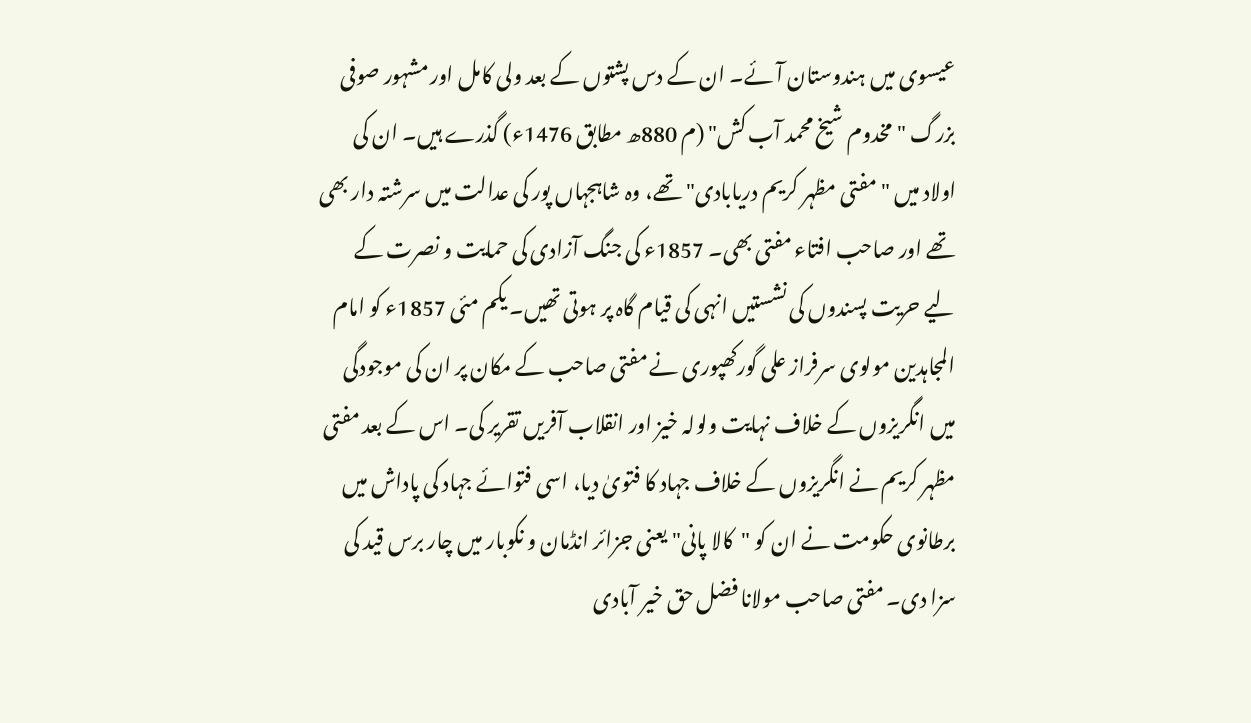عیسوی میں ہندوستان آئے۔ ان کے دس پشتوں کے بعد ولی کامل اور مشہور صوفی بزرگ "مخدوم شیخ محمد آب کش" (م 880ھ مطابق 1476ء) گذرے ہیں۔ ان کی اولاد میں "مفتی مظہر کریم دریابادی" تھے، وہ شاہجہاں پور کی عدالت میں سرشتہ دار بھی تھے اور صاحب افتاء مفتی بھی۔ 1857ء کی جنگ آزادی کی حمایت و نصرت کے لیے حریت پسندوں کی نشستیں انہی کی قیام گاہ پر ہوتی تھیں۔ یکم مئی 1857ء کو امام المجاہدین مولوی سرفراز علی گورکھپوری نے مفتی صاحب کے مکان پر ان کی موجودگی میں انگریزوں کے خلاف نہایت ولولہ خیز اور انقلاب آفریں تقریر کی۔ اس کے بعد مفتی مظہر کریم نے انگریزوں کے خلاف جہاد کا فتویٰ دیا، اسی فتوائے جہاد کی پاداش میں برطانوی حکومت نے ان کو "کالا پانی" یعنی جزائر انڈمان و نکوبار میں چار برس قید کی سزا دی۔ مفتی صاحب مولانا فضل حق خیر آبادی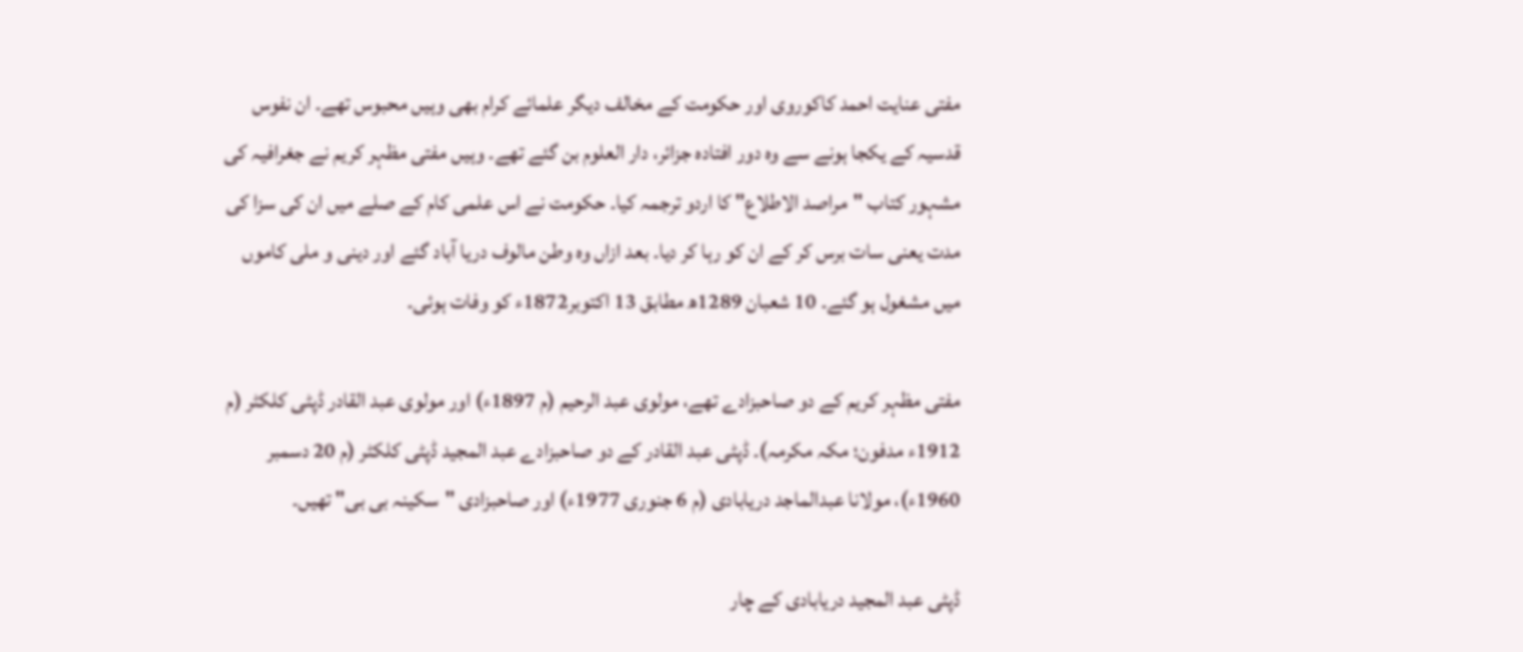مفتی عنایت احمد کاکوروی اور حکومت کے مخالف دیگر علمائے کرام بھی وہیں محبوس تھے۔ ان نفوس قدسیہ کے یکجا ہونے سے وہ دور افتادہ جزائر، دار العلوم بن گئے تھے۔ وہیں مفتی مظہر کریم نے جغرافیہ کی مشہور کتاب "مراصد الاطلاع" کا اردو ترجمہ کیا۔ حکومت نے اس علمی کام کے صلے میں ان کی سزا کی مدت یعنی سات برس کر کے ان کو رہا کر دیا۔ بعد ازاں وہ وطن مالوف دریا آباد گئے اور دینی و ملی کاموں میں مشغول ہو گئے۔ 10 شعبان 1289ھ مطابق 13 اکتوبر1872ء کو وفات ہوئی۔

مفتی مظہر کریم کے دو صاحبزادے تھے، مولوی عبد الرحیم (م 1897ء) اور مولوی عبد القادر ڈپٹی کلکٹر (م 1912ء مدفون؛ مکہ مکرمہ)۔ ڈپٹی عبد القادر کے دو صاحبزادے عبد المجید ڈپٹی کلکٹر (م 20 دسمبر 1960ء)، مولانا عبدالماجد دریابادی (م 6 جنوری 1977ء) اور صاحبزادی "سکینہ بی بی" تھیں۔

ڈپٹی عبد المجید دریابادی کے چار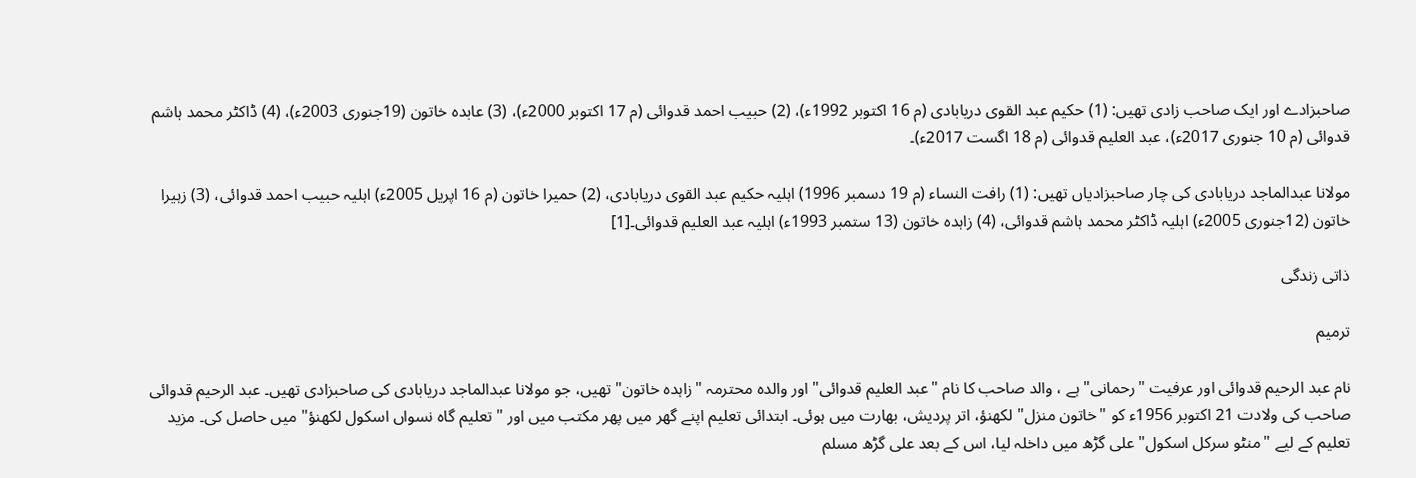صاحبزادے اور ایک صاحب زادی تھیں: (1) حکیم عبد القوی دریابادی (م 16 اکتوبر 1992ء)، (2) حبیب احمد قدوائی (م 17 اکتوبر 2000ء)، (3) عابدہ خاتون (19جنوری 2003ء)، (4) ڈاکٹر محمد ہاشم قدوائی (م 10 جنوری 2017ء)، عبد العلیم قدوائی (م 18 اگست 2017ء)۔

مولانا عبدالماجد دریابادی کی چار صاحبزادیاں تھیں: (1) رافت النساء (م 19 دسمبر 1996) اہلیہ حکیم عبد القوی دریابادی، (2) حمیرا خاتون (م 16 اپریل 2005ء) اہلیہ حبیب احمد قدوائی، (3) زہیرا خاتون (12جنوری 2005ء) اہلیہ ڈاکٹر محمد ہاشم قدوائی، (4) زاہدہ خاتون (13 ستمبر 1993ء) اہلیہ عبد العلیم قدوائی۔[1]

ذاتی زندگی

ترمیم

نام عبد الرحیم قدوائی اور عرفیت "رحمانی" ہے ، والد صاحب کا نام "عبد العلیم قدوائی" اور والدہ محترمہ "زاہدہ خاتون" تھیں، جو مولانا عبدالماجد دریابادی کی صاحبزادی تھیں۔ عبد الرحیم قدوائی صاحب کی ولادت 21 اکتوبر 1956ء کو "خاتون منزل" لکھنؤ، اتر پردیش، بھارت میں ہوئی۔ ابتدائی تعلیم اپنے گھر میں پھر مکتب میں اور " تعلیم گاہ نسواں اسکول لکھنؤ" میں حاصل کی۔ مزید تعلیم کے لیے "منٹو سرکل اسکول" علی گڑھ میں داخلہ لیا، اس کے بعد علی گڑھ مسلم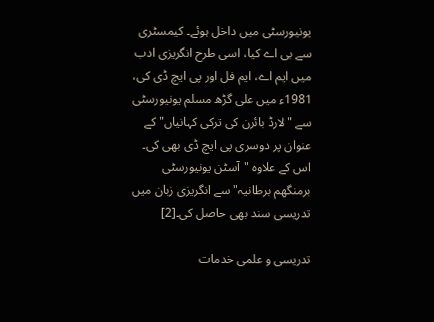یونیورسٹی میں داخل ہوئے۔ کیمسٹری سے بی اے کیا، اسی طرح انگریزی ادب میں ایم اے، ایم فل اور پی ایچ ڈی کی، 1981ء میں علی گڑھ مسلم یونیورسٹی سے "لارڈ بائرن کی ترکی کہانیاں" کے عنوان پر دوسری پی ایچ ڈی بھی کی۔ اس کے علاوہ "آسٹن یونیورسٹی برمنگھم برطانیہ" سے انگریزی زبان میں تدریسی سند بھی حاصل کی۔[2]

تدریسی و علمی خدمات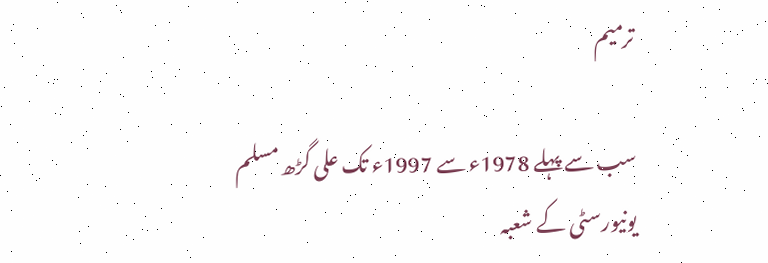ترمیم

سب سے پہلے 1978ء سے 1997ء تک علی گڑھ مسلم یونیورسٹی کے شعبہ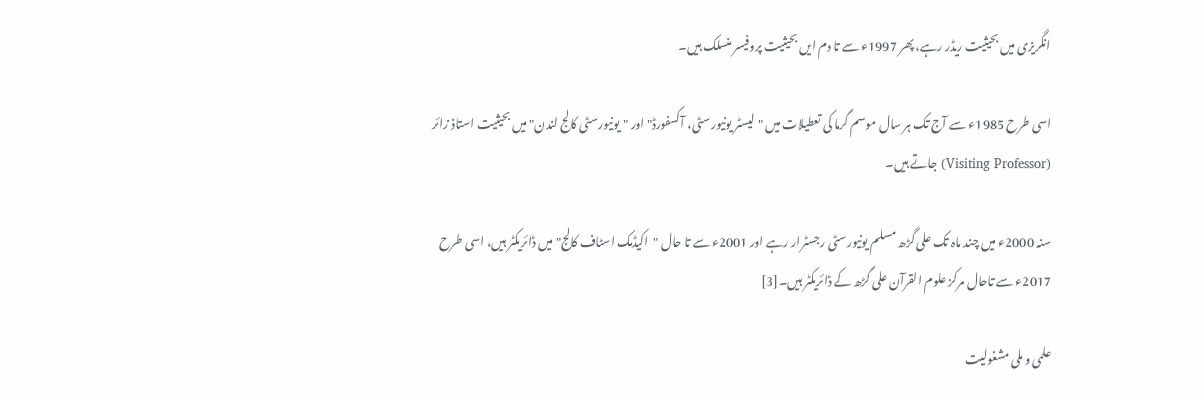انگریزی میں بحیثیت ریڈر رہے، پھر 1997ء سے تا دم ایں بحیثیت پروفیسر منسلک ہیں۔

اسی طرح 1985ء سے آج تک ہر سال موسم گرما کی تعطیلات میں "لیسٹر یونیورسٹی، آکسفورڈ" اور "یونیورسٹی کالج لندن" میں بحیثیت استاذ زائر (Visiting Professor) جاتے ہیں۔

سنہ 2000ء میں چند ماہ تک علی گڑھ مسلم یونیورسٹی رجسٹرار رہے اور 2001ء سے تا حال "اکیڈمک اسٹاف کالج" میں ڈائریکٹر ہیں، اسی طرح 2017ء سے تاحال مرکز علوم القرآن علی گڑھ کے ڈائریکٹر ہیں۔[3]

علمی و ملی مشغولیت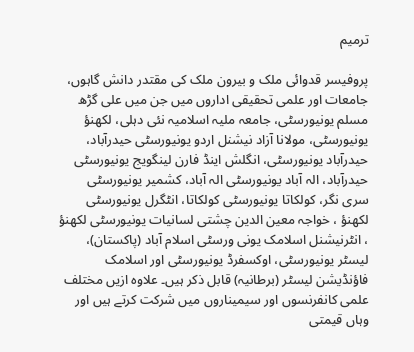ترمیم

پروفیسر قدوائی ملک و بیرون ملک کی مقتدر دانش گاہوں، جامعات اور علمی تحقیقی اداروں میں جن میں علی گڑھ مسلم یونیورسٹی، جامعہ ملیہ اسلامیہ نئی دہلی، لکھنؤ یونیورسٹی، مولانا آزاد نیشنل اردو یونیورسٹی حیدرآباد، حیدرآباد یونیورسٹی، انگلش اینڈ فارن لینگویج یونیورسٹی حیدرآباد، الہ آباد یونیورسٹی الہ آباد، کشمیر یونیورسٹی سری نگر، کولکاتا یونیورسٹی کولکاتا، انٹگرل یونیورسٹی لکھنؤ ، خواجہ معین الدین چشتی لسانیات یونیورسٹی لکھنؤ ، انٹرنیشنل اسلامک یونی ورسٹی اسلام آباد (پاکستان)، لیسٹر یونیورسٹی، اوکسفرڈ یونیورسٹی اور اسلامک فاؤنڈیشن لیسٹر (برطانیہ) قابل ذکر ہیں۔ علاوہ ازیں مختلف علمی کانفرنسوں اور سیمیناروں میں شرکت کرتے ہیں اور وہاں قیمتی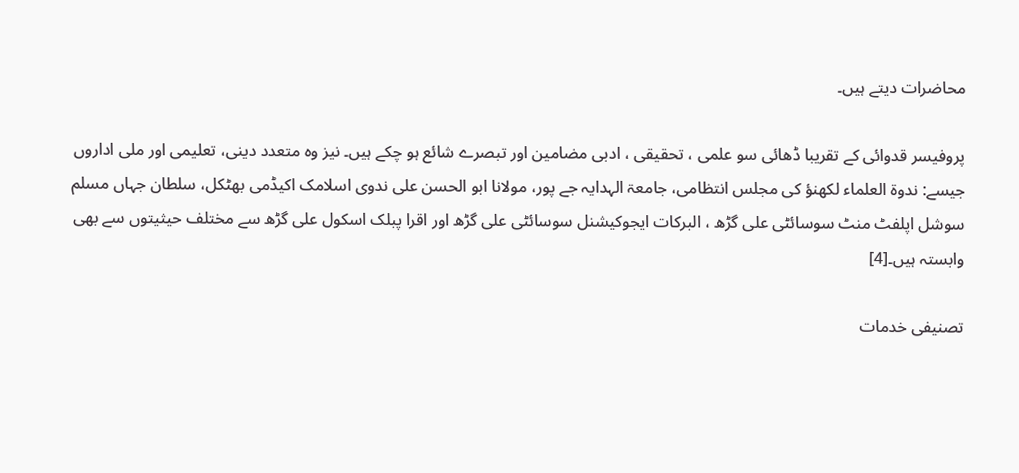محاضرات دیتے ہیں۔

پروفیسر قدوائی کے تقریبا ڈھائی سو علمی ، تحقیقی ، ادبی مضامین اور تبصرے شائع ہو چکے ہیں۔ نیز وہ متعدد دینی، تعلیمی اور ملی اداروں جیسے: ندوة العلماء لکھنؤ کی مجلس انتظامی، جامعۃ الہدایہ جے پور، مولانا ابو الحسن علی ندوی اسلامک اکیڈمی بھٹکل، سلطان جہاں مسلم سوشل اپلفٹ منٹ سوسائٹی علی گڑھ ، البرکات ایجوکیشنل سوسائٹی علی گڑھ اور اقرا پبلک اسکول علی گڑھ سے مختلف حیثیتوں سے بھی وابستہ ہیں۔[4]

تصنیفی خدمات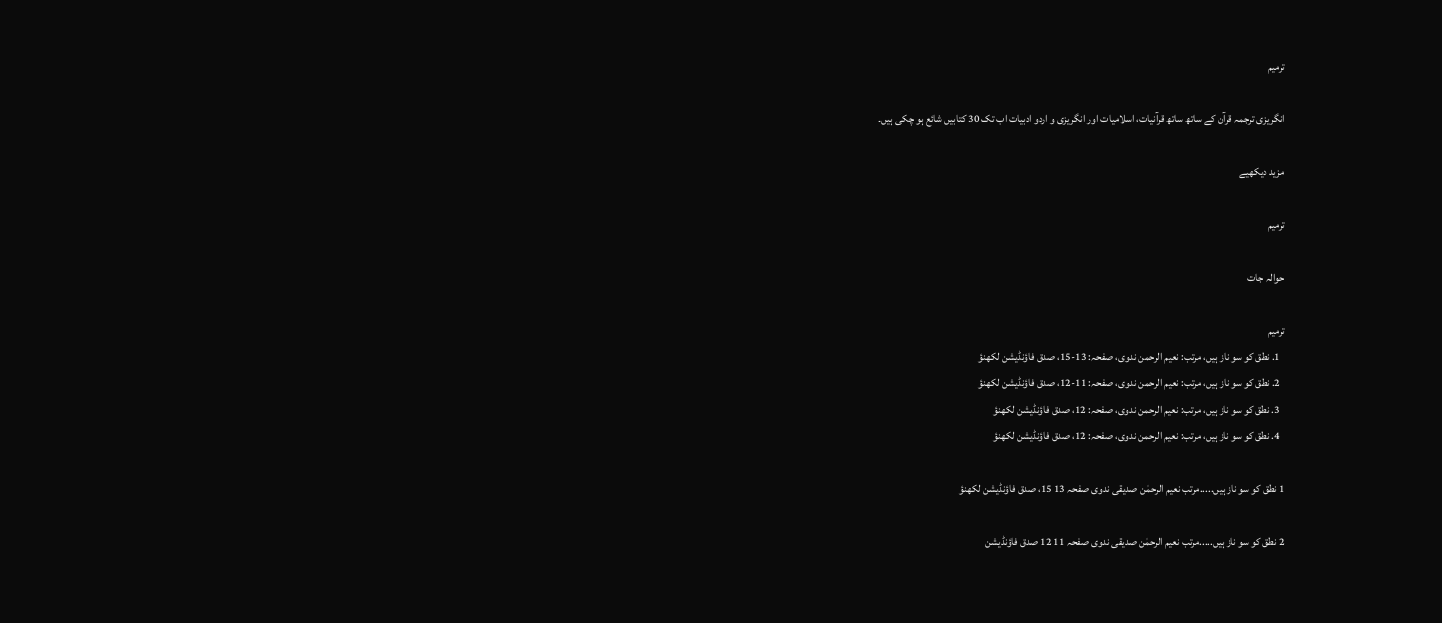ترمیم

انگریزی ترجمہ قرآن کے ساتھ ساتھ قرآنیات، اسلامیات اور انگریزی و اردو ادبیات اب تک 30 کتابیں شائع ہو چکی ہیں۔

مزید دیکھیے

ترمیم

حوالہ جات

ترمیم
  1. نطق کو سو ناز ہیں، مرتب: نعیم الرحمن ندوی، صفحہ: 13-15، صدق فاؤنڈیشن لکھنؤ
  2. نطق کو سو ناز ہیں، مرتب: نعیم الرحمن ندوی، صفحہ: 11-12، صدق فاؤنڈیشن لکھنؤ
  3. نطق کو سو ناز ہیں، مرتب: نعیم الرحمن ندوی، صفحہ: 12، صدق فاؤنڈیشن لکھنؤ
  4. نطق کو سو ناز ہیں، مرتب: نعیم الرحمن ندوی، صفحہ: 12، صدق فاؤنڈیشن لکھنؤ

1 نطق کو سو ناز ہیں.....مرتب نعیم الرحمٰن صدیقی ندوی صفحہ 13 15، صدق فاؤنڈیشن لکھنؤ

2 نطق کو سو ناز ہیں.....مرتب نعیم الرحمٰن صدیقی ندوی صفحہ 11 12 صدق فاؤنڈیشن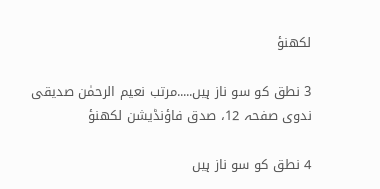لکھنؤ

3 نطق کو سو ناز ہیں.....مرتب نعیم الرحمٰن صدیقی ندوی صفحہ 12، صدق فاؤنڈیشن لکھنؤ

4 نطق کو سو ناز ہیں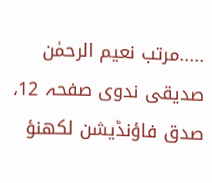.....مرتب نعیم الرحمٰن صدیقی ندوی صفحہ 12، صدق فاؤنڈیشن لکھنؤ